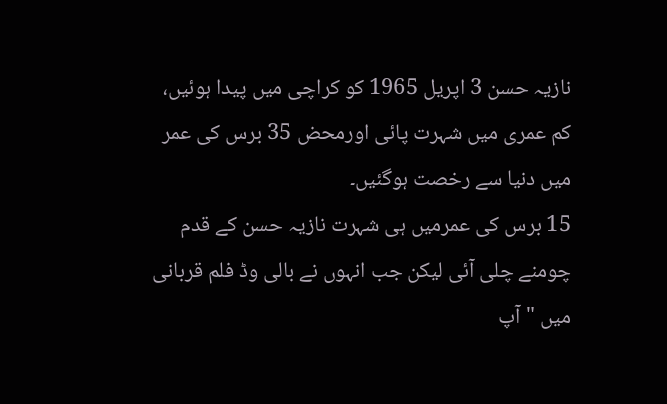نازیہ حسن 3 اپریل 1965 کو کراچی میں پیدا ہوئیں، کم عمری میں شہرت پائی اورمحض 35 برس کی عمر میں دنیا سے رخصت ہوگئیں۔
15 برس کی عمرمیں ہی شہرت نازیہ حسن کے قدم چومنے چلی آئی لیکن جب انہوں نے بالی وڈ فلم قربانی میں "آپ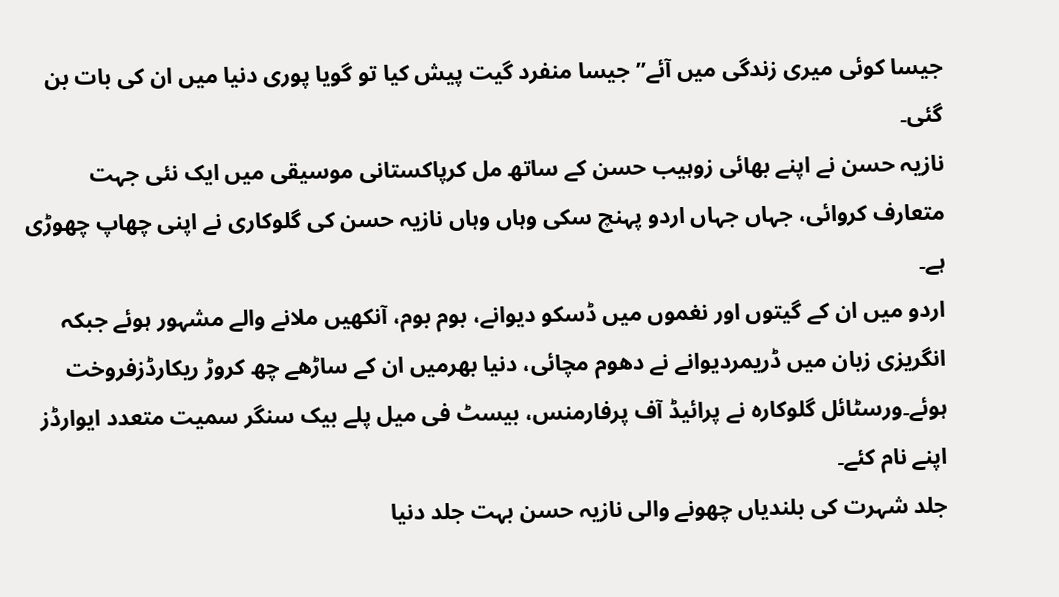جیسا کوئی میری زندگی میں آئے” جیسا منفرد گیت پیش کیا تو گویا پوری دنیا میں ان کی بات بن گئی۔
نازیہ حسن نے اپنے بھائی زوہیب حسن کے ساتھ مل کرپاکستانی موسیقی میں ایک نئی جہت متعارف کروائی، جہاں جہاں اردو پہنچ سکی وہاں وہاں نازیہ حسن کی گلوکاری نے اپنی چھاپ چھوڑی ہے۔
اردو میں ان کے گیتوں اور نغموں میں ڈسکو دیوانے، بوم بوم، آنکھیں ملانے والے مشہور ہوئے جبکہ انگریزی زبان میں ڈریمردیوانے نے دھوم مچائی، دنیا بھرمیں ان کے ساڑھے چھ کروڑ ریکارڈزفروخت ہوئے۔ورسٹائل گلوکارہ نے پرائیڈ آف پرفارمنس، بیسٹ فی میل پلے بیک سنگر سمیت متعدد ایوارڈز اپنے نام کئے۔
جلد شہرت کی بلندیاں چھونے والی نازیہ حسن بہت جلد دنیا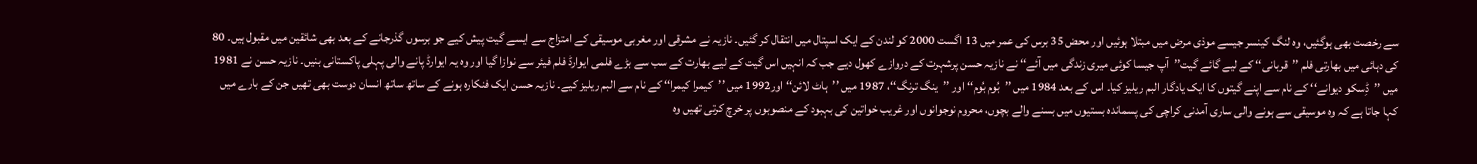سے رخصت بھی ہوگئیں، وہ لنگ کینسر جیسے موذی مرض میں مبتلا ہوئیں اور محض 35 برس کی عمر میں 13 اگست 2000 کو لندن کے ایک اسپتال میں انتقال کر گئیں۔ نازیہ نے مشرقی اور مغربی موسیقی کے امتزاج سے ایسے گیت پیش کیے جو برسوں گذرجانے کے بعد بھی شائقین میں مقبول ہیں۔ 80 کی دہائی میں بھارتی فلم ’’قربانی‘‘ کے لیے گائے گیت’’آپ جیسا کوئی میری زندگی میں آئے‘‘ نے نازیہ حسن پرشہرت کے دروازے کھول دیے جب کہ انہیں اس گیت کے لیے بھارت کے سب سے بڑے فلمی ایوارڈ فلم فیئر سے نوازا گیا اور وہ یہ ایوارڈ پانے والی پہلی پاکستانی بنیں۔ نازیہ حسن نے 1981 میں ’’ڈِسکو دیوانے‘‘ کے نام سے اپنے گیتوں کا ایک یادگار البم ریلیز کیا۔ اس کے بعد 1984 میں ’’بُوم بُوم‘‘ اور ’’ینگ ترنگ‘‘، 1987 میں ’’ہاٹ لائن‘‘ اور1992 میں ’’کیمرا کیمرا‘‘ کے نام سے البم ریلیز کیے۔ نازیہ حسن ایک فنکارہ ہونے کے ساتھ ساتھ انسان دوست بھی تھیں جن کے بارے میں کہا جاتا ہے کہ وہ موسیقی سے ہونے والی ساری آمدنی کراچی کی پسماندہ بستیوں میں بسنے والے بچوں، محروم نوجوانوں اور غریب خواتین کی بہبود کے منصوبوں پر خرچ کرتی تھیں وہ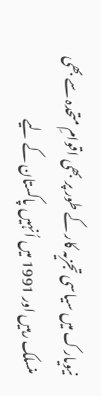نیویارک میں سیاسی تجزیہ کار کے طور پر بھی اقوامِ متحدہ سے بھی منسلک رہیں اور 1991 میں اُنہیں پاکستان کے لیے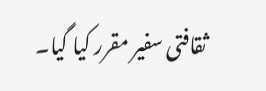ثقافتی سفیر مقرر کیا گیا۔